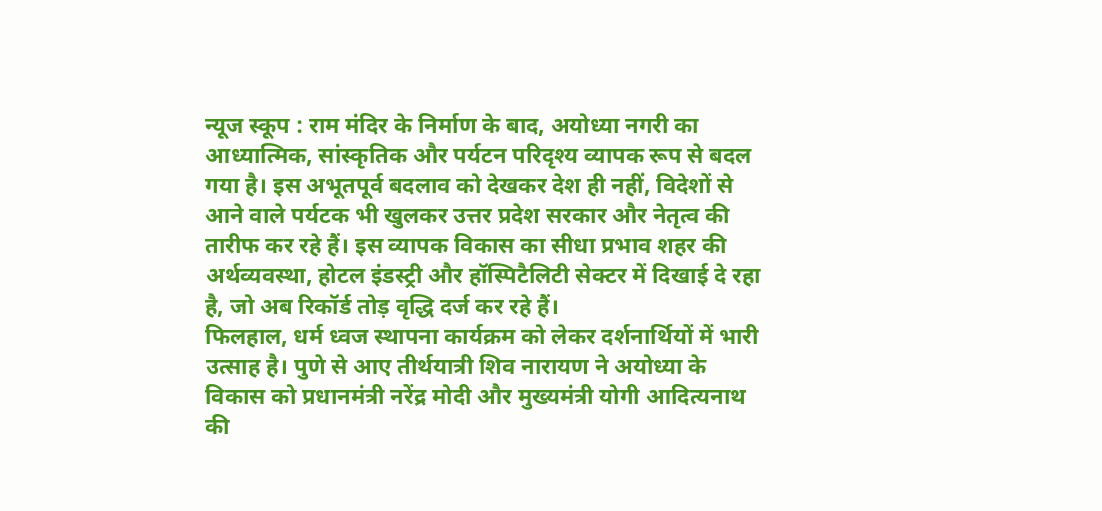न्यूज स्कूप : राम मंदिर के निर्माण के बाद, अयोध्या नगरी का आध्यात्मिक, सांस्कृतिक और पर्यटन परिदृश्य व्यापक रूप से बदल गया है। इस अभूतपूर्व बदलाव को देखकर देश ही नहीं, विदेशों से आने वाले पर्यटक भी खुलकर उत्तर प्रदेश सरकार और नेतृत्व की तारीफ कर रहे हैं। इस व्यापक विकास का सीधा प्रभाव शहर की अर्थव्यवस्था, होटल इंडस्ट्री और हॉस्पिटैलिटी सेक्टर में दिखाई दे रहा है, जो अब रिकॉर्ड तोड़ वृद्धि दर्ज कर रहे हैं।
फिलहाल, धर्म ध्वज स्थापना कार्यक्रम को लेकर दर्शनार्थियों में भारी उत्साह है। पुणे से आए तीर्थयात्री शिव नारायण ने अयोध्या के विकास को प्रधानमंत्री नरेंद्र मोदी और मुख्यमंत्री योगी आदित्यनाथ की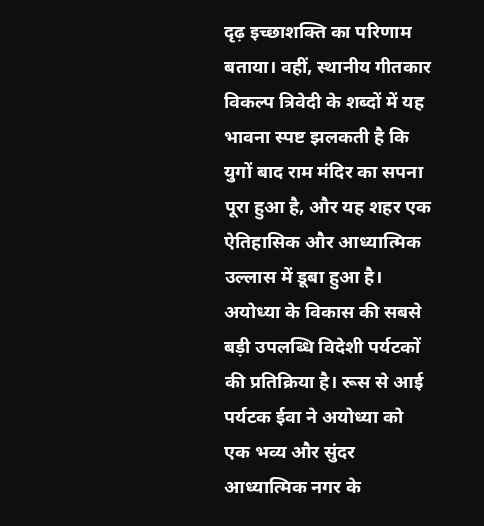दृढ़ इच्छाशक्ति का परिणाम बताया। वहीं, स्थानीय गीतकार विकल्प त्रिवेदी के शब्दों में यह भावना स्पष्ट झलकती है कि युगों बाद राम मंदिर का सपना पूरा हुआ है, और यह शहर एक ऐतिहासिक और आध्यात्मिक उल्लास में डूबा हुआ है।
अयोध्या के विकास की सबसे बड़ी उपलब्धि विदेशी पर्यटकों की प्रतिक्रिया है। रूस से आई पर्यटक ईवा ने अयोध्या को एक भव्य और सुंदर आध्यात्मिक नगर के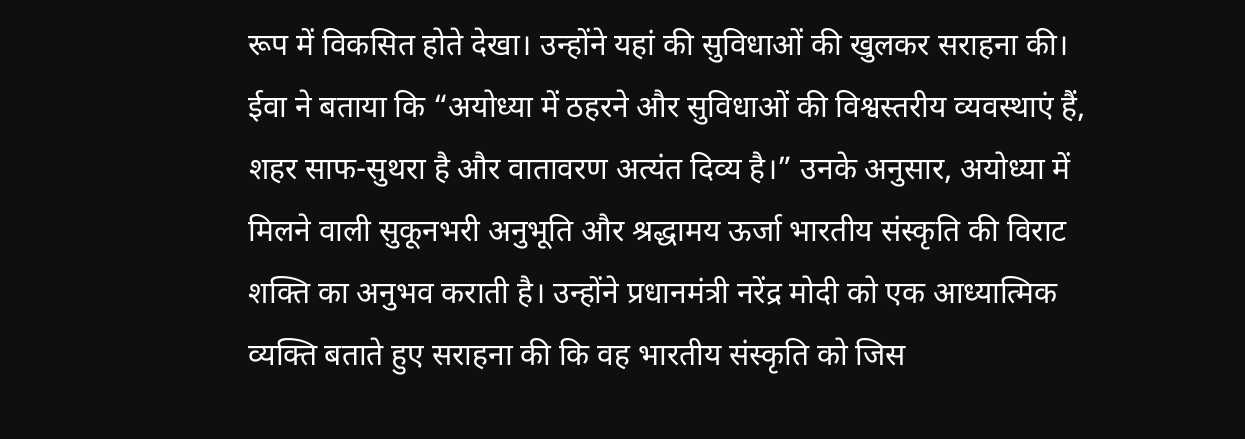रूप में विकसित होते देखा। उन्होंने यहां की सुविधाओं की खुलकर सराहना की।
ईवा ने बताया कि “अयोध्या में ठहरने और सुविधाओं की विश्वस्तरीय व्यवस्थाएं हैं, शहर साफ-सुथरा है और वातावरण अत्यंत दिव्य है।” उनके अनुसार, अयोध्या में मिलने वाली सुकूनभरी अनुभूति और श्रद्धामय ऊर्जा भारतीय संस्कृति की विराट शक्ति का अनुभव कराती है। उन्होंने प्रधानमंत्री नरेंद्र मोदी को एक आध्यात्मिक व्यक्ति बताते हुए सराहना की कि वह भारतीय संस्कृति को जिस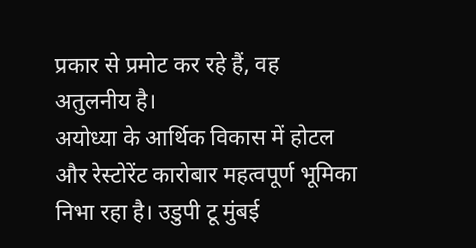प्रकार से प्रमोट कर रहे हैं, वह अतुलनीय है।
अयोध्या के आर्थिक विकास में होटल और रेस्टोरेंट कारोबार महत्वपूर्ण भूमिका निभा रहा है। उडुपी टू मुंबई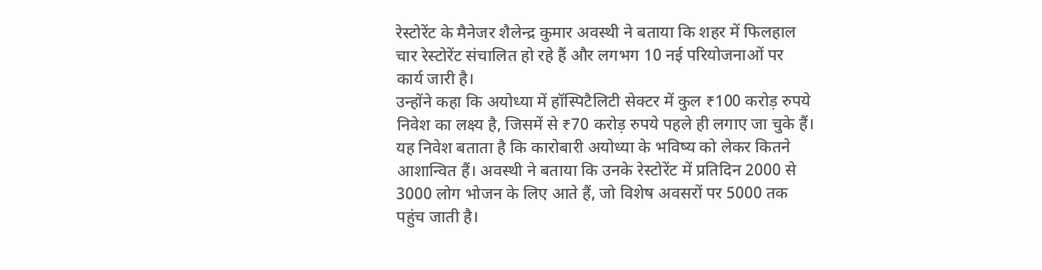रेस्टोरेंट के मैनेजर शैलेन्द्र कुमार अवस्थी ने बताया कि शहर में फिलहाल चार रेस्टोरेंट संचालित हो रहे हैं और लगभग 10 नई परियोजनाओं पर कार्य जारी है।
उन्होंने कहा कि अयोध्या में हॉस्पिटैलिटी सेक्टर में कुल ₹100 करोड़ रुपये निवेश का लक्ष्य है, जिसमें से ₹70 करोड़ रुपये पहले ही लगाए जा चुके हैं। यह निवेश बताता है कि कारोबारी अयोध्या के भविष्य को लेकर कितने आशान्वित हैं। अवस्थी ने बताया कि उनके रेस्टोरेंट में प्रतिदिन 2000 से 3000 लोग भोजन के लिए आते हैं, जो विशेष अवसरों पर 5000 तक पहुंच जाती है।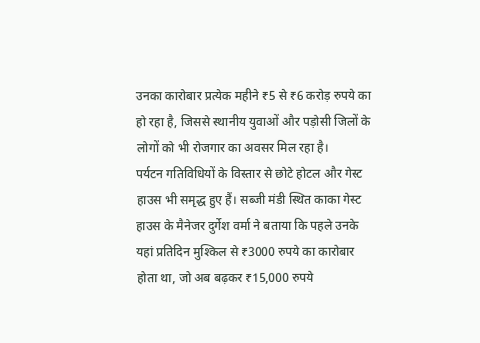उनका कारोबार प्रत्येक महीने ₹5 से ₹6 करोड़ रुपये का हो रहा है, जिससे स्थानीय युवाओं और पड़ोसी जिलों के लोगों को भी रोजगार का अवसर मिल रहा है।
पर्यटन गतिविधियों के विस्तार से छोटे होटल और गेस्ट हाउस भी समृद्ध हुए हैं। सब्जी मंडी स्थित काका गेस्ट हाउस के मैनेजर दुर्गेश वर्मा ने बताया कि पहले उनके यहां प्रतिदिन मुश्किल से ₹3000 रुपये का कारोबार होता था, जो अब बढ़कर ₹15,000 रुपये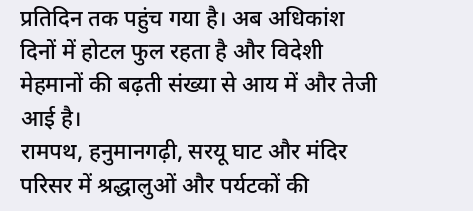प्रतिदिन तक पहुंच गया है। अब अधिकांश दिनों में होटल फुल रहता है और विदेशी मेहमानों की बढ़ती संख्या से आय में और तेजी आई है।
रामपथ, हनुमानगढ़ी, सरयू घाट और मंदिर परिसर में श्रद्धालुओं और पर्यटकों की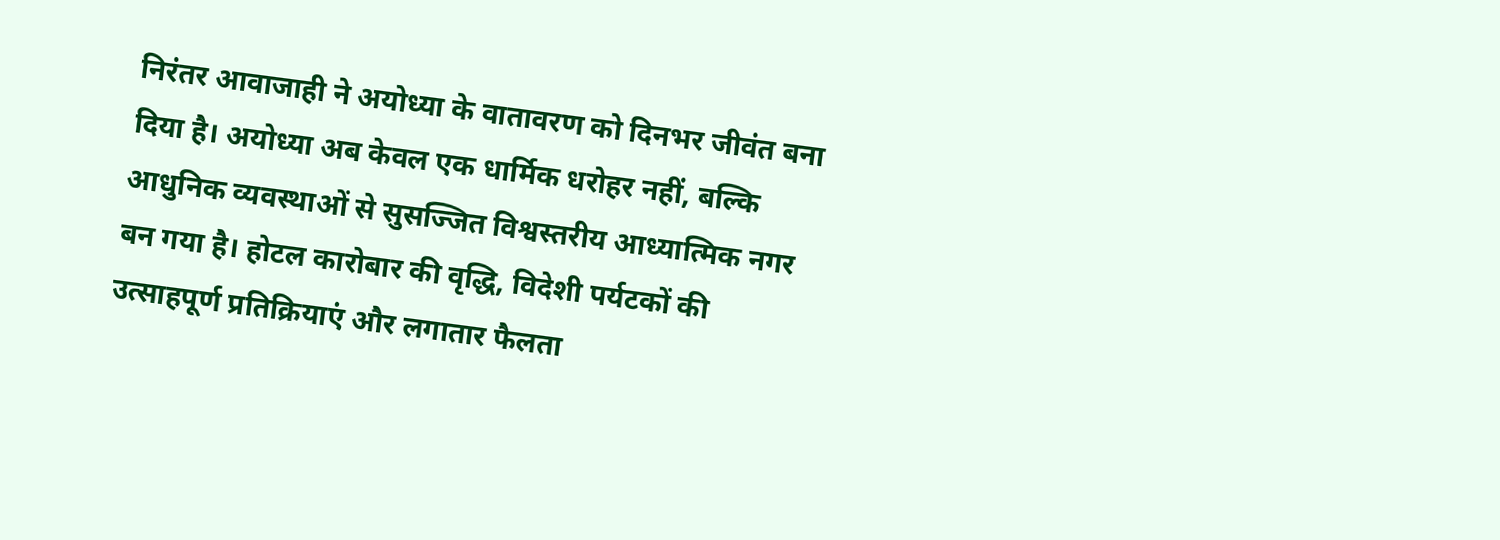निरंतर आवाजाही ने अयोध्या के वातावरण को दिनभर जीवंत बना दिया है। अयोध्या अब केवल एक धार्मिक धरोहर नहीं, बल्कि आधुनिक व्यवस्थाओं से सुसज्जित विश्वस्तरीय आध्यात्मिक नगर बन गया है। होटल कारोबार की वृद्धि, विदेशी पर्यटकों की उत्साहपूर्ण प्रतिक्रियाएं और लगातार फैलता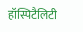हॉस्पिटैलिटी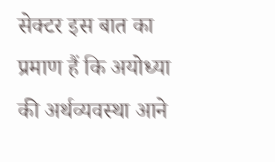सेक्टर इस बात का प्रमाण हैं कि अयोध्या की अर्थव्यवस्था आने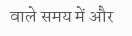वाले समय में और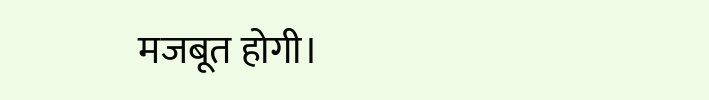मजबूत होगी।